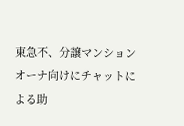東急不、分譲マンションオーナ向けにチャットによる助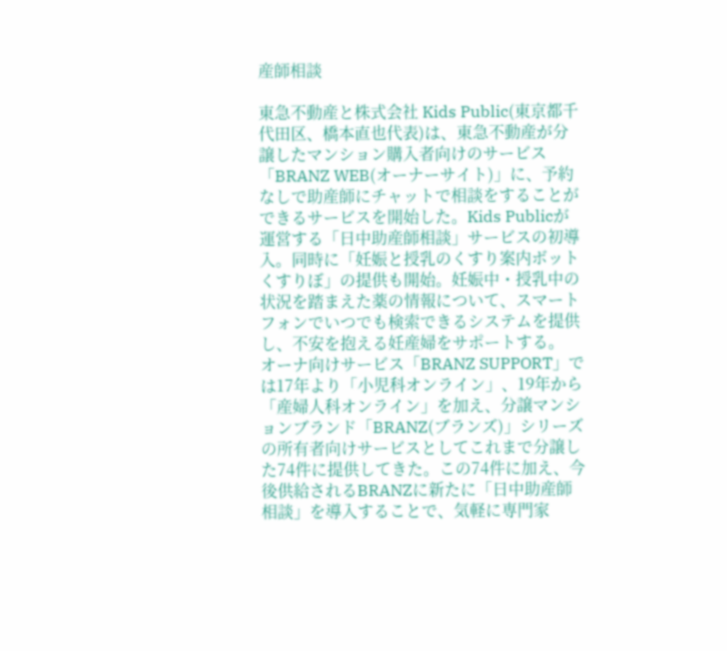産師相談

東急不動産と株式会社 Kids Public(東京都千代田区、橋本直也代表)は、東急不動産が分譲したマンション購入者向けのサービス「BRANZ WEB(オーナーサイト)」に、予約なしで助産師にチャットで相談をすることができるサービスを開始した。Kids Publicが運営する「日中助産師相談」サービスの初導入。同時に「妊娠と授乳のくすり案内ボット くすりぼ」の提供も開始。妊娠中・授乳中の状況を踏まえた薬の情報について、スマートフォンでいつでも検索できるシステムを提供し、不安を抱える妊産婦をサポートする。
オーナ向けサービス「BRANZ SUPPORT」では17年より「小児科オンライン」、19年から「産婦人科オンライン」を加え、分譲マンションブランド「BRANZ(ブランズ)」シリーズの所有者向けサービスとしてこれまで分譲した74件に提供してきた。この74件に加え、今後供給されるBRANZに新たに「日中助産師相談」を導入することで、気軽に専門家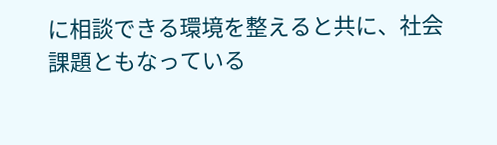に相談できる環境を整えると共に、社会課題ともなっている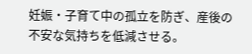妊娠・子育て中の孤立を防ぎ、産後の不安な気持ちを低減させる。